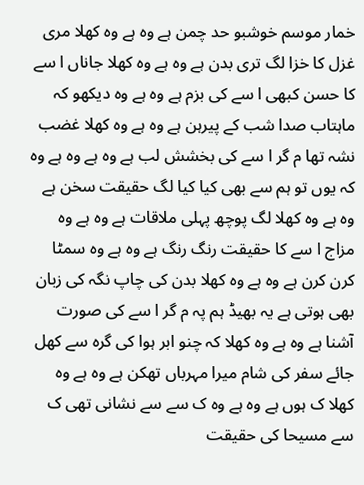خمار موسم خوشبو حد چمن ہے وہ ہے وہ کھلا مری غزل کا خزا لگ تری بدن ہے وہ ہے وہ کھلا جاناں ا سے کا حسن کبھی ا سے کی بزم ہے وہ ہے وہ دیکھو کہ ماہتاب صدا شب کے پیرہن ہے وہ ہے وہ کھلا غضب نشہ تھا م گر ا سے کی بخشش لب ہے وہ ہے وہ ہے وہ کہ یوں تو ہم سے بھی کیا کیا لگ حقیقت سخن ہے وہ ہے وہ کھلا لگ پوچھ پہلی ملاقات ہے وہ ہے وہ مزاج ا سے کا حقیقت رنگ رنگ ہے وہ ہے وہ سمٹا کرن کرن ہے وہ ہے وہ کھلا بدن کی چاپ نگہ کی زبان بھی ہوتی ہے یہ بھیڈ ہم پہ م گر ا سے کی صورت آشنا ہے وہ ہے وہ کھلا کہ چنو ابر ہوا کی گرہ سے کھل جائے سفر کی شام میرا مہرباں تھکن ہے وہ ہے وہ کھلا ک ہوں ہے وہ ہے وہ ک سے سے نشانی تھی ک سے مسیحا کی حقیقت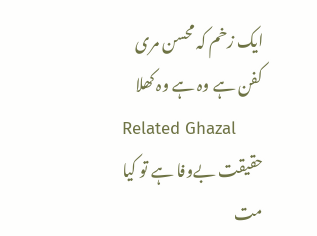ایک زخم کہ محسن مری کفن ہے وہ ہے وہ کھلا
Related Ghazal
حقیقت بےوفا ہے تو کیا مت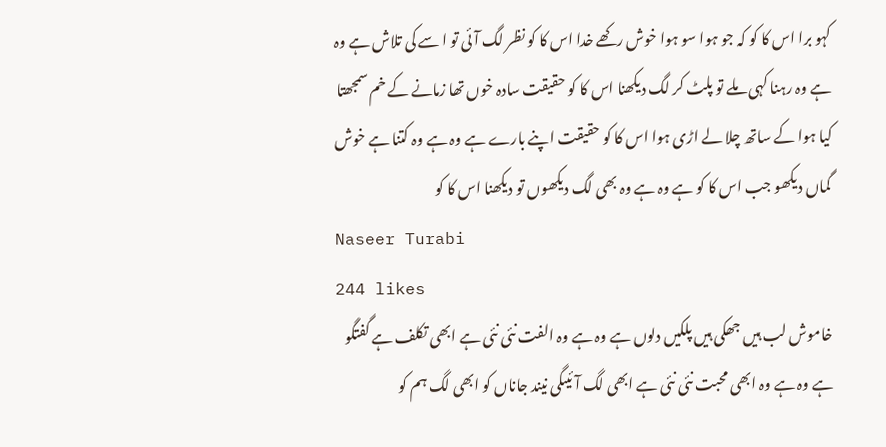کہو برا اس کا کو کہ جو ہوا سو ہوا خوش رکھے خدا اس کا کو نظر لگ آئی تو ا سے کی تلاش ہے وہ ہے وہ رہنا کہی ملے تو پلٹ کر لگ دیکھنا اس کا کو حقیقت سادہ خوں تھا زمانے کے خم سمجھتا کیا ہوا کے ساتھ چلا لے اڑی ہوا اس کا کو حقیقت اپنے بارے ہے وہ ہے وہ کتنا ہے خوش گماں دیکھو جب اس کا کو ہے وہ ہے وہ بھی لگ دیکھوں تو دیکھنا اس کا کو
Naseer Turabi
244 likes
خاموش لب ہیں جھکی ہیں پلکیں دلوں ہے وہ ہے وہ الفت نئی نئی ہے ابھی تکلف ہے گفتگو ہے وہ ہے وہ ابھی محبت نئی نئی ہے ابھی لگ آئیںگی نیند جاناں کو ابھی لگ ہم کو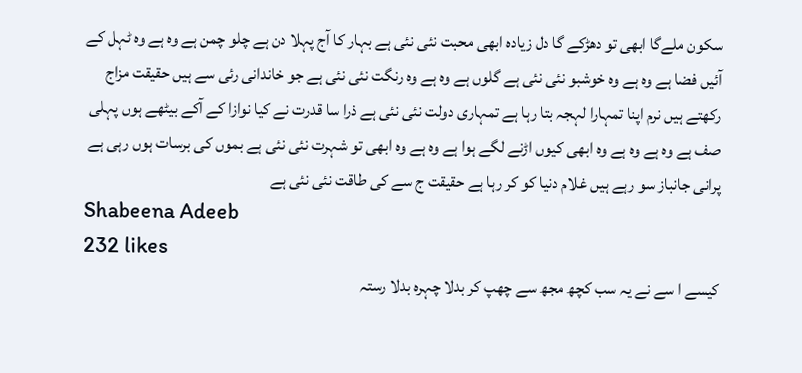سکون ملےگا ابھی تو دھڑکے گا دل زیادہ ابھی محبت نئی نئی ہے بہار کا آج پہلا دن ہے چلو چمن ہے وہ ہے وہ ٹہل کے آئیں فضا ہے وہ ہے وہ خوشبو نئی نئی ہے گلوں ہے وہ ہے وہ رنگت نئی نئی ہے جو خاندانی رئی سے ہیں حقیقت مزاج رکھتے ہیں نرم اپنا تمہارا لہجہ بتا رہا ہے تمہاری دولت نئی نئی ہے ذرا سا قدرت نے کیا نوازا کے آکے بیٹھے ہوں پہلی صف ہے وہ ہے وہ ہے وہ ابھی کیوں اڑنے لگے ہوا ہے وہ ہے وہ ابھی تو شہرت نئی نئی ہے بموں کی برسات ہوں رہی ہے پرانی جانباز سو رہے ہیں غلام دنیا کو کر رہا ہے حقیقت ج سے کی طاقت نئی نئی ہے
Shabeena Adeeb
232 likes
کیسے ا سے نے یہ سب کچھ مجھ سے چھپ کر بدلا چہرہ بدلا رستہ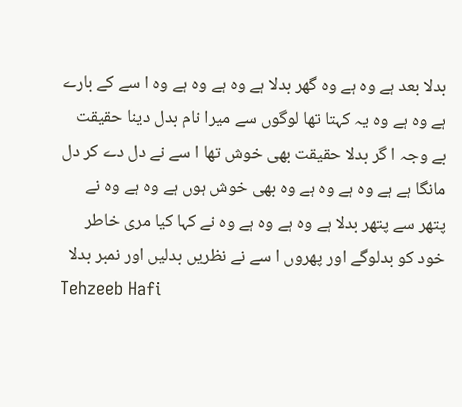بدلا بعد ہے وہ ہے وہ گھر بدلا ہے وہ ہے وہ ہے وہ ا سے کے بارے ہے وہ ہے وہ یہ کہتا تھا لوگوں سے میرا نام بدل دینا حقیقت بے وجہ ا گر بدلا حقیقت بھی خوش تھا ا سے نے دل دے کر دل مانگا ہے ہے وہ ہے وہ ہے وہ بھی خوش ہوں ہے وہ ہے وہ نے پتھر سے پتھر بدلا ہے وہ ہے وہ ہے وہ نے کہا کیا مری خاطر خود کو بدلوگے اور پھروں ا سے نے نظریں بدلیں اور نمبر بدلا
Tehzeeb Hafi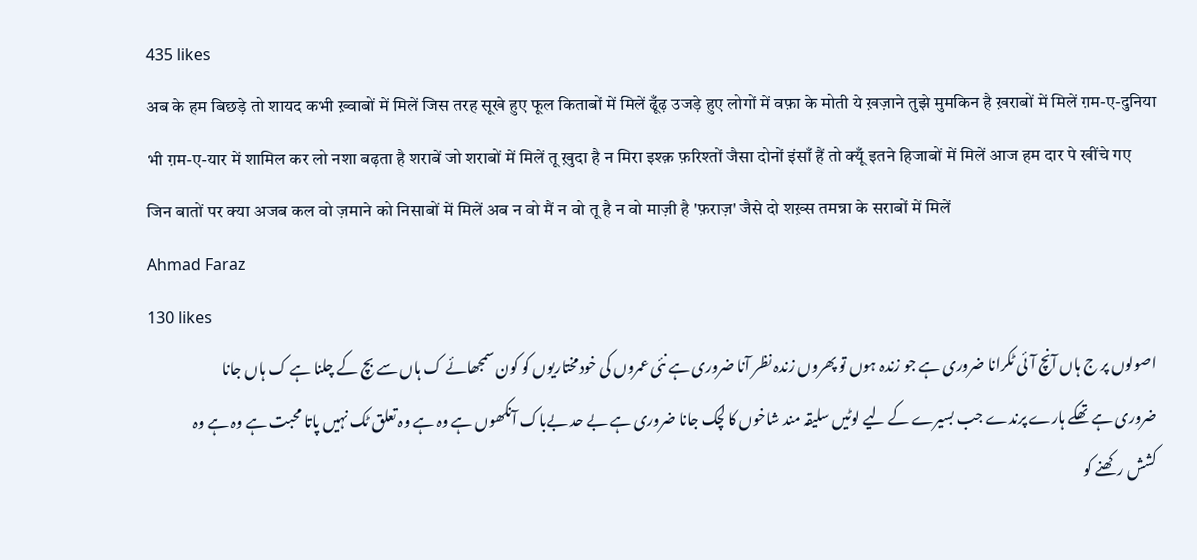435 likes
अब के हम बिछड़े तो शायद कभी ख़्वाबों में मिलें जिस तरह सूखे हुए फूल किताबों में मिलें ढूँढ़ उजड़े हुए लोगों में वफ़ा के मोती ये ख़ज़ाने तुझे मुमकिन है ख़राबों में मिलें ग़म-ए-दुनिया भी ग़म-ए-यार में शामिल कर लो नशा बढ़ता है शराबें जो शराबों में मिलें तू ख़ुदा है न मिरा इश्क़ फ़रिश्तों जैसा दोनों इंसाँ हैं तो क्यूँ इतने हिजाबों में मिलें आज हम दार पे खींचे गए जिन बातों पर क्या अजब कल वो ज़माने को निसाबों में मिलें अब न वो मैं न वो तू है न वो माज़ी है 'फ़राज़' जैसे दो शख़्स तमन्ना के सराबों में मिलें
Ahmad Faraz
130 likes
اصولوں پر ج ہاں آنچ آئی ٹکرانا ضروری ہے جو زندہ ہوں تو پھروں زندہ نظر آنا ضروری ہے نئی عمروں کی خودمختاریوں کو کون سمجھائے ک ہاں سے بچ کے چلنا ہے ک ہاں جانا ضروری ہے تھکے ہارے پرندے جب بسیرے کے لیے لوٹیں سلیقہ مند شاخوں کا لچک جانا ضروری ہے بے حد بےباک آنکھوں ہے وہ ہے وہ تعلق ٹک نہیں پاتا محبت ہے وہ ہے وہ کشش رکھنے کو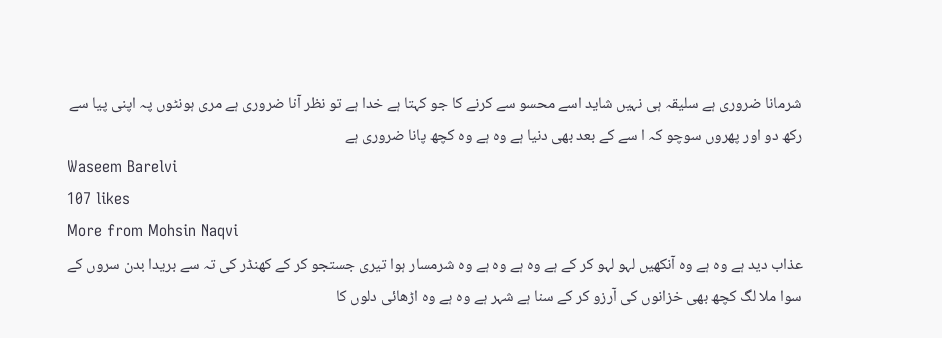شرمانا ضروری ہے سلیقہ ہی نہیں شاید اسے محسو سے کرنے کا جو کہتا ہے خدا ہے تو نظر آنا ضروری ہے مری ہونٹوں پہ اپنی پیا سے رکھ دو اور پھروں سوچو کہ ا سے کے بعد بھی دنیا ہے وہ ہے وہ کچھ پانا ضروری ہے
Waseem Barelvi
107 likes
More from Mohsin Naqvi
عذاب دید ہے وہ ہے وہ آنکھیں لہو لہو کر کے ہے وہ ہے وہ ہے وہ شرمسار ہوا تیری جستجو کر کے کھنڈر کی تہ سے بریدا بدن سروں کے سوا ملا لگ کچھ بھی خزانوں کی آرزو کر کے سنا ہے شہر ہے وہ ہے وہ اڑھائی دلوں کا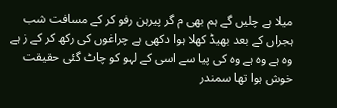میلا ہے چلیں گے ہم بھی م گر پیرہن رفو کر کے مسافت شب ہجراں کے بعد بھیڈ کھلا ہوا دکھی ہے چراغوں کی رکھ کر کے ز ہے وہ ہے وہ ہے وہ کی پیا سے اسی کے لہو کو چاٹ گئی حقیقت خوش ہوا تھا سمندر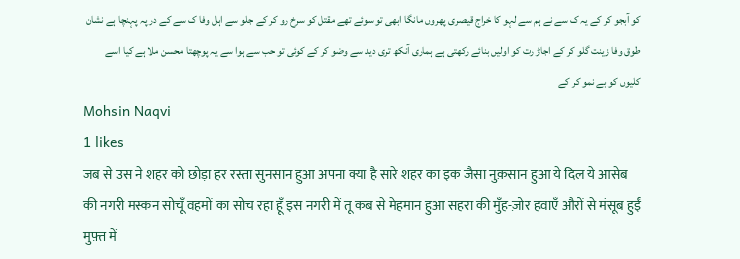کو آبجو کر کے یہ ک سے نے ہم سے لہو کا خراج قیصری پھروں مانگا ابھی تو سوئے تھے مقتل کو سرخ رو کر کے جلو سے اہل وفا ک سے کے در پہ پہنچا ہے نشان طوق وفا زینت گلو کر کے اجاڑ رت کو اولیں بنائے رکھتی ہے ہماری آنکھ تری دید سے وضو کر کے کوئی تو حب سے ہوا سے یہ پوچھتا محسن ملا ہے کیا اسے کلیوں کو بے نمو کر کے
Mohsin Naqvi
1 likes
जब से उस ने शहर को छोड़ा हर रस्ता सुनसान हुआ अपना क्या है सारे शहर का इक जैसा नुक़सान हुआ ये दिल ये आसेब की नगरी मस्कन सोचूँ वहमों का सोच रहा हूँ इस नगरी में तू कब से मेहमान हुआ सहरा की मुँह-ज़ोर हवाएँ औरों से मंसूब हुईं मुफ़्त में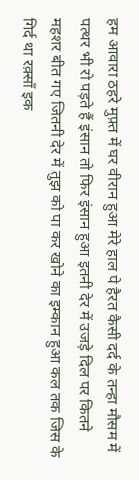हम आवारा ठहरे मुफ़्त में घर वीरान हुआ मेरे हाल पे हैरत कैसी दर्द के तन्हा मौसम में पत्थर भी रो पड़ते हैं इंसान तो फिर इंसान हुआ इतनी देर में उजड़े दिल पर कितने महशर बीत गए जितनी देर में तुझ को पा कर खोने का इम्कान हुआ कल तक जिस के गिर्द था रक़्साँ इक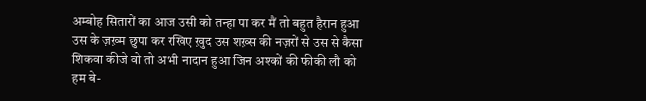अम्बोह सितारों का आज उसी को तन्हा पा कर मैं तो बहुत हैरान हुआ उस के ज़ख़्म छुपा कर रखिए ख़ुद उस शख़्स की नज़रों से उस से कैसा शिकवा कीजे वो तो अभी नादान हुआ जिन अश्कों की फीकी लौ को हम बे-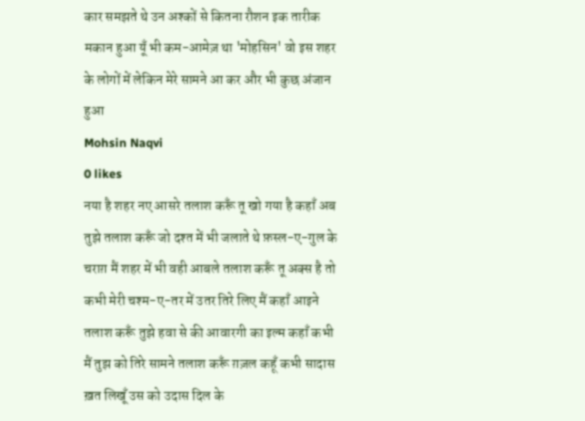कार समझते थे उन अश्कों से कितना रौशन इक तारीक मकान हुआ यूँ भी कम-आमेज़ था 'मोहसिन' वो इस शहर के लोगों में लेकिन मेरे सामने आ कर और भी कुछ अंजान हुआ
Mohsin Naqvi
0 likes
नया है शहर नए आसरे तलाश करूँ तू खो गया है कहाँ अब तुझे तलाश करूँ जो दश्त में भी जलाते थे फ़स्ल-ए-गुल के चराग़ मैं शहर में भी वही आबले तलाश करूँ तू अक्स है तो कभी मेरी चश्म-ए-तर में उतर तिरे लिए मैं कहाँ आइने तलाश करूँ तुझे हवा से की आवारगी का इल्म कहाँ कभी मैं तुझ को तिरे सामने तलाश करूँ ग़ज़ल कहूँ कभी सादास ख़त लिखूँ उस को उदास दिल के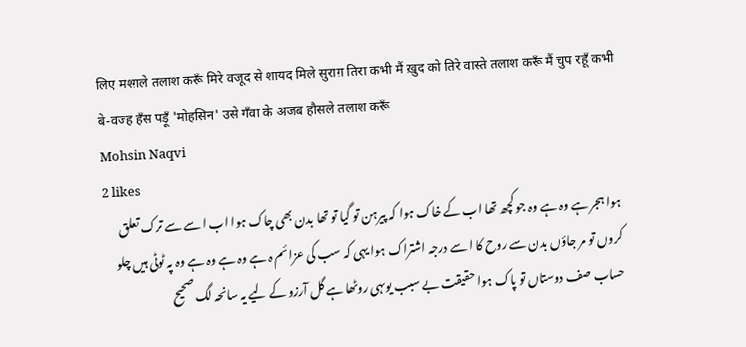लिए मश्ग़ले तलाश करूँ मिरे वजूद से शायद मिले सुराग़ तिरा कभी मैं ख़ुद को तिरे वास्ते तलाश करूँ मैं चुप रहूँ कभी बे-वज्ह हँस पड़ूँ 'मोहसिन' उसे गँवा के अजब हौसले तलाश करूँ
Mohsin Naqvi
2 likes
ہوا ہجر ہے وہ ہے وہ جو کچھ تھا اب کے خاک ہوا کہ پیرہن تو گیا تو تھا بدن بھی چاک ہوا اب ا سے سے ترک تعلق کروں تو مر جاؤں بدن سے روح کا ا سے درجہ اشتراک ہوا یہی کہ سب کی عزائم ہ ہے وہ ہے وہ ہے وہ پہ ٹوٹی ہیں چلو حساب صف دوستاں تو پاک ہوا حقیقت بے سبب یوںہی روٹھا ہے گل آرزو کے لیے یہ سانحہ لگ صحیح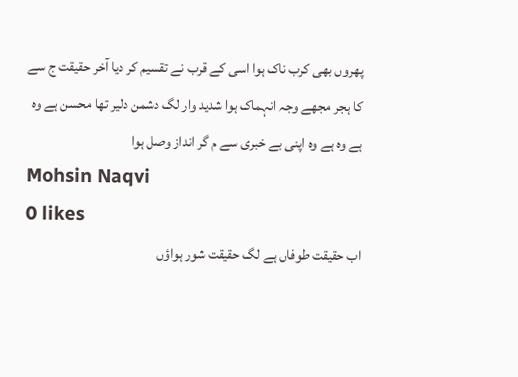پھروں بھی کرب ناک ہوا اسی کے قرب نے تقسیم کر دیا آخر حقیقت ج سے کا ہجر مجھے وجہ انہماک ہوا شدید وار لگ دشمن دلیر تھا محسن ہے وہ ہے وہ ہے وہ اپنی بے خبری سے م گر انداز وصل ہوا
Mohsin Naqvi
0 likes
اب حقیقت طوفاں ہے لگ حقیقت شور ہواؤں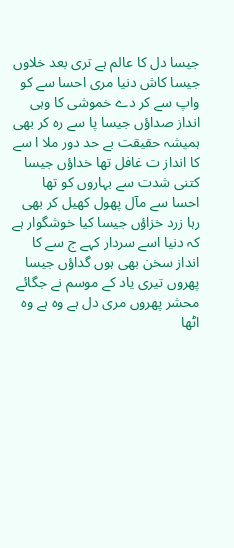جیسا دل کا عالم ہے تری بعد خلاوں جیسا کاش دنیا مری احسا سے کو واپ سے کر دے خموشی کا وہی انداز صداؤں جیسا پا سے رہ کر بھی ہمیشہ حقیقت بے حد دور ملا ا سے کا انداز ت غافل تھا خداؤں جیسا کتنی شدت سے بہاروں کو تھا احسا سے مآل پھول کھیل کر بھی رہا زرد خزاؤں جیسا کیا خوشگوار ہے کہ دنیا اسے سردار کہے ج سے کا انداز سخن بھی ہوں گداؤں جیسا پھروں تیری یاد کے موسم نے جگائے محشر پھروں مری دل ہے وہ ہے وہ اٹھا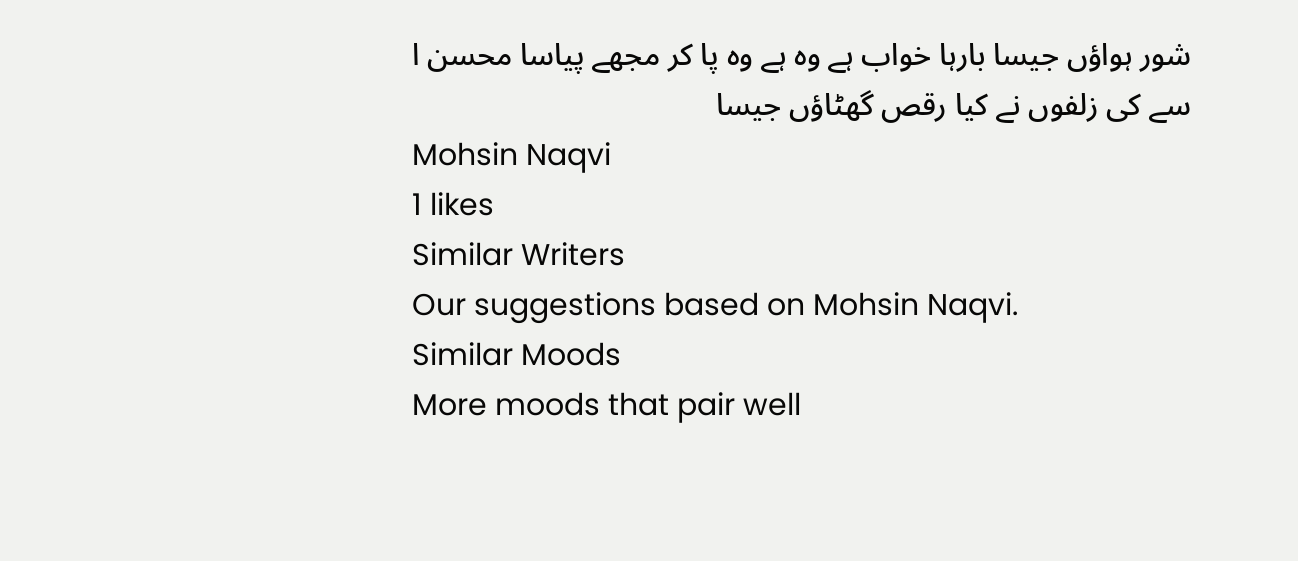شور ہواؤں جیسا بارہا خواب ہے وہ ہے وہ پا کر مجھے پیاسا محسن ا سے کی زلفوں نے کیا رقص گھٹاؤں جیسا
Mohsin Naqvi
1 likes
Similar Writers
Our suggestions based on Mohsin Naqvi.
Similar Moods
More moods that pair well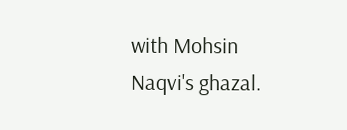with Mohsin Naqvi's ghazal.